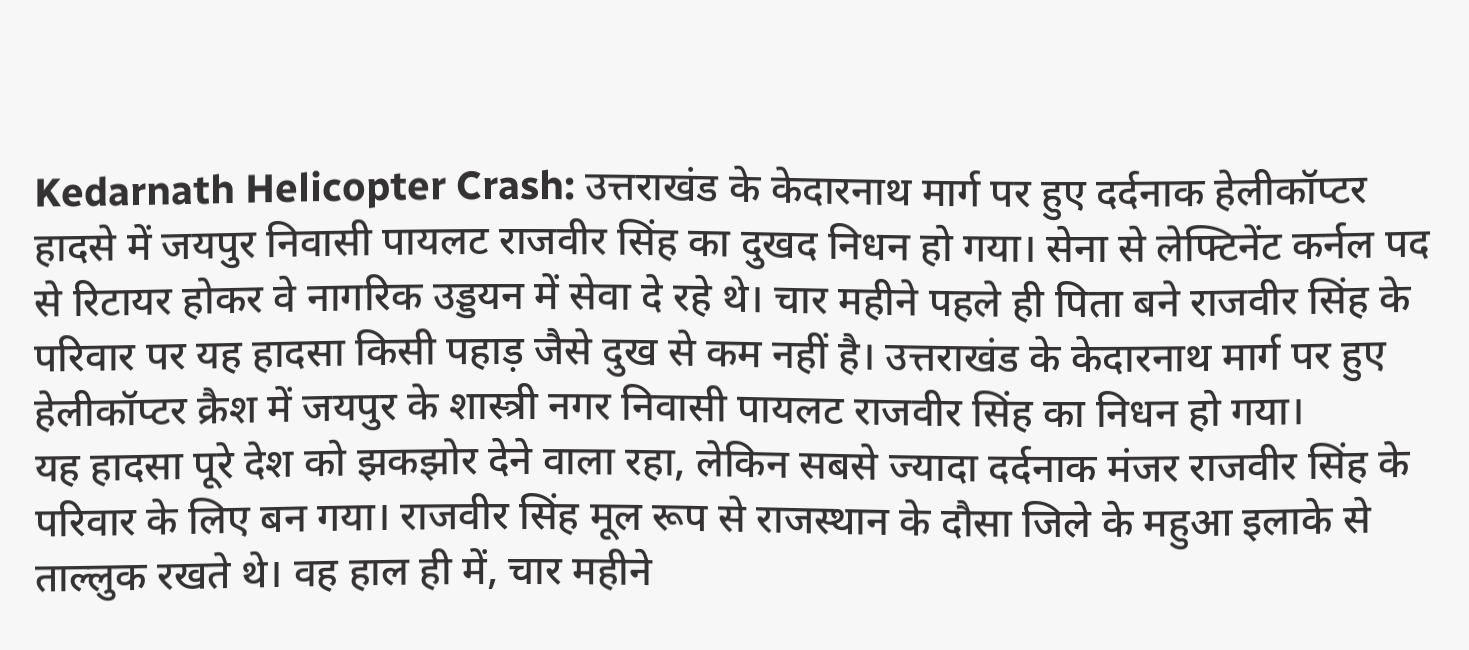Kedarnath Helicopter Crash: उत्तराखंड के केदारनाथ मार्ग पर हुए दर्दनाक हेलीकॉप्टर हादसे में जयपुर निवासी पायलट राजवीर सिंह का दुखद निधन हो गया। सेना से लेफ्टिनेंट कर्नल पद से रिटायर होकर वे नागरिक उड्डयन में सेवा दे रहे थे। चार महीने पहले ही पिता बने राजवीर सिंह के परिवार पर यह हादसा किसी पहाड़ जैसे दुख से कम नहीं है। उत्तराखंड के केदारनाथ मार्ग पर हुए हेलीकॉप्टर क्रैश में जयपुर के शास्त्री नगर निवासी पायलट राजवीर सिंह का निधन हो गया।
यह हादसा पूरे देश को झकझोर देने वाला रहा, लेकिन सबसे ज्यादा दर्दनाक मंजर राजवीर सिंह के परिवार के लिए बन गया। राजवीर सिंह मूल रूप से राजस्थान के दौसा जिले के महुआ इलाके से ताल्लुक रखते थे। वह हाल ही में, चार महीने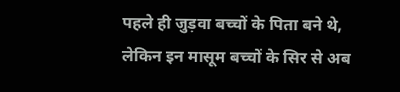पहले ही जुड़वा बच्चों के पिता बने थे, लेकिन इन मासूम बच्चों के सिर से अब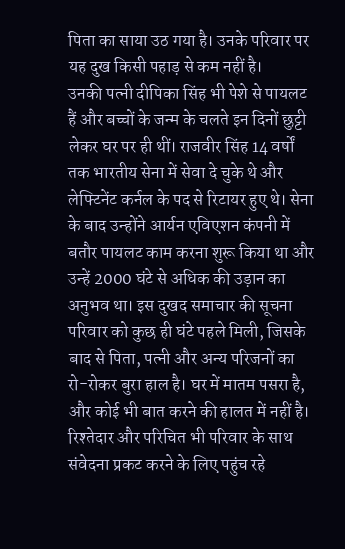पिता का साया उठ गया है। उनके परिवार पर यह दुख किसी पहाड़ से कम नहीं है।
उनकी पत्नी दीपिका सिंह भी पेशे से पायलट हैं और बच्चों के जन्म के चलते इन दिनों छुट्टी लेकर घर पर ही थीं। राजवीर सिंह 14 वर्षों तक भारतीय सेना में सेवा दे चुके थे और लेफ्टिनेंट कर्नल के पद से रिटायर हुए थे। सेना के बाद उन्होंने आर्यन एविएशन कंपनी में बतौर पायलट काम करना शुरू किया था और उन्हें 2000 घंटे से अधिक की उड़ान का अनुभव था। इस दुखद समाचार की सूचना परिवार को कुछ ही घंटे पहले मिली, जिसके बाद से पिता, पत्नी और अन्य परिजनों का रो-रोकर बुरा हाल है। घर में मातम पसरा है, और कोई भी बात करने की हालत में नहीं है। रिश्तेदार और परिचित भी परिवार के साथ संवेदना प्रकट करने के लिए पहुंच रहे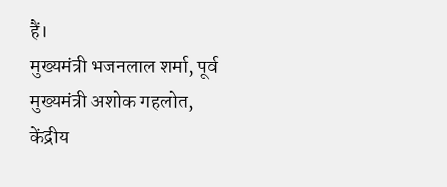हैं।
मुख्यमंत्री भजनलाल शर्मा, पूर्व मुख्यमंत्री अशोक गहलोत, केंद्रीय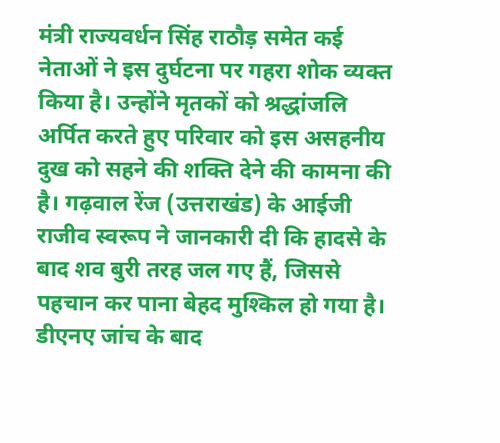मंत्री राज्यवर्धन सिंह राठौड़ समेत कई नेताओं ने इस दुर्घटना पर गहरा शोक व्यक्त किया है। उन्होंने मृतकों को श्रद्धांजलि अर्पित करते हुए परिवार को इस असहनीय दुख को सहने की शक्ति देने की कामना की है। गढ़वाल रेंज (उत्तराखंड) के आईजी राजीव स्वरूप ने जानकारी दी कि हादसे के बाद शव बुरी तरह जल गए हैं, जिससे पहचान कर पाना बेहद मुश्किल हो गया है। डीएनए जांच के बाद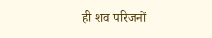ही शव परिजनों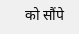को सौंपे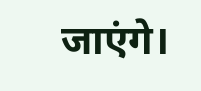जाएंगे।